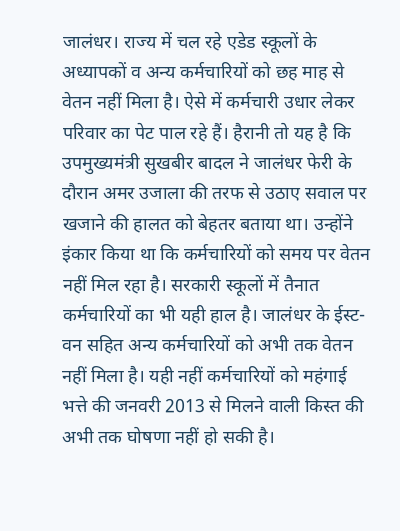जालंधर। राज्य में चल रहे एडेड स्कूलों के अध्यापकों व अन्य कर्मचारियों को छह माह से वेतन नहीं मिला है। ऐसे में कर्मचारी उधार लेकर परिवार का पेट पाल रहे हैं। हैरानी तो यह है कि उपमुख्यमंत्री सुखबीर बादल ने जालंधर फेरी के दौरान अमर उजाला की तरफ से उठाए सवाल पर खजाने की हालत को बेहतर बताया था। उन्होंने इंकार किया था कि कर्मचारियों को समय पर वेतन नहीं मिल रहा है। सरकारी स्कूलों में तैनात कर्मचारियों का भी यही हाल है। जालंधर के ईस्ट-वन सहित अन्य कर्मचारियों को अभी तक वेतन नहीं मिला है। यही नहीं कर्मचारियों को महंगाई भत्ते की जनवरी 2013 से मिलने वाली किस्त की अभी तक घोषणा नहीं हो सकी है।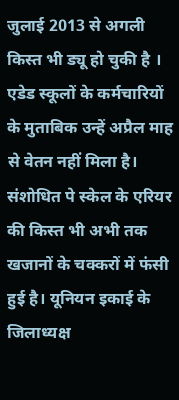जुलाई 2013 से अगली किस्त भी ड्यू हो चुकी है ।
एडेड स्कूलों के कर्मचारियों के मुताबिक उन्हें अप्रैल माह से वेतन नहीं मिला है। संशोधित पे स्केल के एरियर की किस्त भी अभी तक खजानों के चक्करों में फंसी हुई है। यूनियन इकाई के जिलाध्यक्ष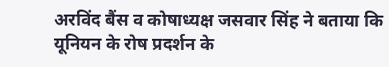अरविंद बैंस व कोषाध्यक्ष जसवार सिंह ने बताया कि यूनियन के रोष प्रदर्शन के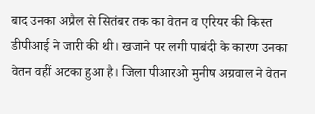बाद उनका अप्रैल से सितंबर तक का वेतन व एरियर की किस्त डीपीआई ने जारी की थी। खजाने पर लगी पाबंदी के कारण उनका वेतन वहीं अटका हुआ है। जिला पीआरओ मुनीष अग्रवाल ने वेतन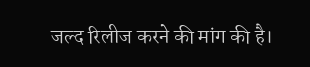जल्द रिलीज करने की मांग की है।